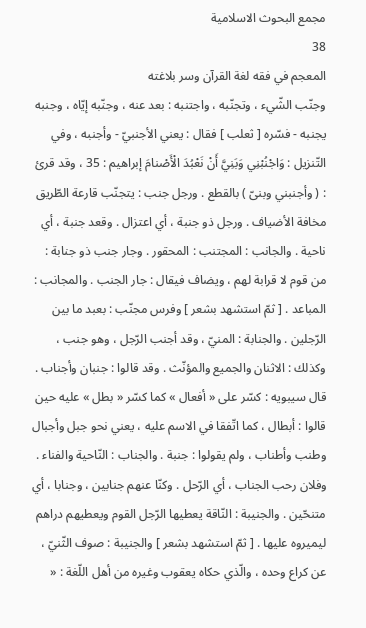مجمع البحوث الاسلامية
38
المعجم في فقه لغة القرآن وسر بلاغته
وجنّب الشّيء ، وتجنّبه ، واجتنبه : بعد عنه ، وجنّبه إيّاه ، وجنبه يجنبه - فسّره [ ثعلب ] فقال : يعني الأجنبيّ - وأجنبه ، وفي التّنزيل : وَاجْنُبْنِي وَبَنِيَّ أَنْ نَعْبُدَ الْأَصْنامَ إبراهيم : 35 ، وقد قرئ : ( وأجنبني وبنىّ ) بالقطع . ورجل جنب : يتجنّب قارعة الطّريق مخافة الأضياف . ورجل ذو جنبة ، أي اعتزال . وقعد جنبة ، أي ناحية . والجانب : المجتنب : المحقور . وجار جنب ذو جنابة : من قوم لا قرابة لهم ، ويضاف فيقال : جار الجنب . والمجانب : المباعد . [ ثمّ استشهد بشعر ] وفرس مجنّب : بعبد ما بين الرّجلين . والجنابة : المنيّ ، وقد أجنب الرّجل ، وهو جنب ، وكذلك : الاثنان والجميع والمؤنّث . وقد قالوا : جنبان وأجناب . قال سيبويه : كسّر على « أفعال » كما كسّر « بطل » عليه حين قالوا : أبطال ، كما اتّفقا في الاسم عليه ، يعني نحو جبل وأجبال وطنب وأطناب ، ولم يقولوا : جنبة . والجناب : النّاحية والفناء . وفلان رحب الجناب ، أي الرّحل . وكنّا عنهم جنابين ، وجنابا ، أي متنحّين . والجنيبة : النّاقة يعطيها الرّجل القوم ويعطيهم دراهم ليميروه عليها . [ ثمّ استشهد بشعر ] والجنيبة : صوف الثّنيّ ، عن كراع وحده ، والّذي حكاه يعقوب وغيره من أهل اللّغة : «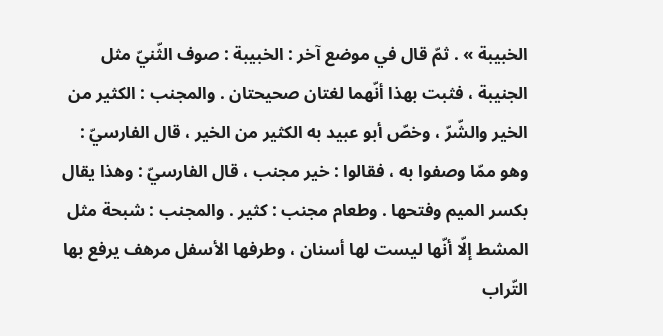الخبيبة » . ثمّ قال في موضع آخر : الخبيبة : صوف الثّنيّ مثل الجنيبة ، فثبت بهذا أنّهما لغتان صحيحتان . والمجنب : الكثير من الخير والشّرّ ، وخصّ أبو عبيد به الكثير من الخير ، قال الفارسيّ : وهو ممّا وصفوا به ، فقالوا : خير مجنب ، قال الفارسيّ : وهذا يقال بكسر الميم وفتحها . وطعام مجنب : كثير . والمجنب : شبحة مثل المشط إلّا أنّها ليست لها أسنان ، وطرفها الأسفل مرهف يرفع بها التّراب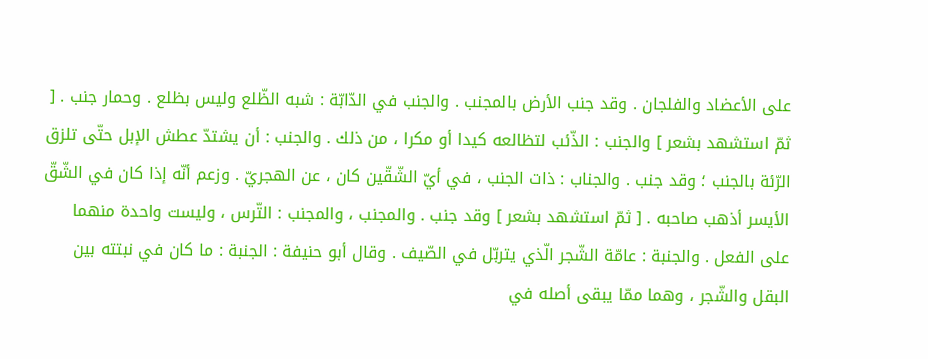على الأعضاد والفلجان . وقد جنب الأرض بالمجنب . والجنب في الدّابّة : شبه الظّلع وليس بظلع . وحمار جنب . [ ثمّ استشهد بشعر ] والجنب : الذّئب لتظالعه كيدا أو مكرا ، من ذلك . والجنب : أن يشتدّ عطش الإبل حتّى تلزق الرّئة بالجنب ؛ وقد جنب . والجناب : ذات الجنب ، في أيّ الشّقّين كان ، عن الهجريّ . وزعم أنّه إذا كان في الشّقّ الأيسر أذهب صاحبه . [ ثمّ استشهد بشعر ] وقد جنب . والمجنب ، والمجنب : التّرس ، وليست واحدة منهما على الفعل . والجنبة : عامّة الشّجر الّذي يتربّل في الصّيف . وقال أبو حنيفة : الجنبة : ما كان في نبتته بين البقل والشّجر ، وهما ممّا يبقى أصله في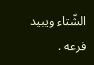الشّتاء ويبيد فرعه .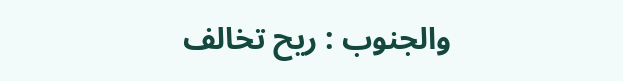والجنوب : ريح تخالف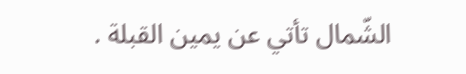الشّمال تأتي عن يمين القبلة .